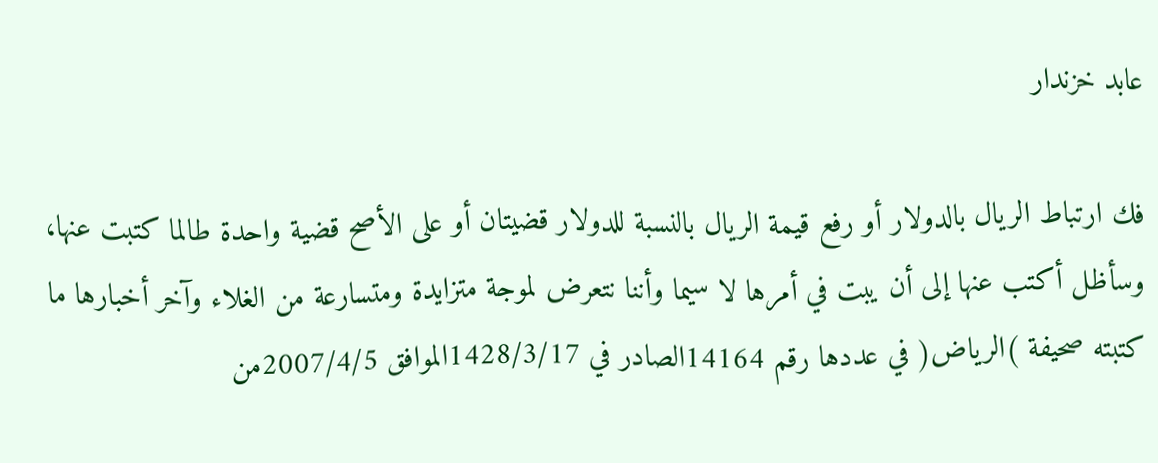عابد خزندار

فك ارتباط الريال بالدولار أو رفع قيمة الريال بالنسبة للدولار قضيتان أو على الأصح قضية واحدة طالما كتبت عنها، وسأظل أكتب عنها إلى أن يبت في أمرها لا سيما وأننا نتعرض لموجة متزايدة ومتسارعة من الغلاء وآخر أخبارها ما كتبته صحيفة )الرياض( في عددها رقم 14164الصادر في 1428/3/17الموافق 2007/4/5من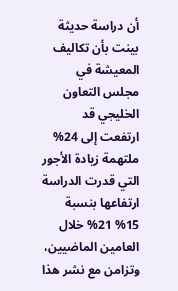أن دراسة حديثة بينت بأن تكاليف المعيشة في مجلس التعاون الخليجي قد ارتفعت إلى 24% ملتهمة زيادة الأجور التي قدرت الدراسة ارتفاعها بنسبة 15% 21% خلال العامين الماضيين، وتزامن مع نشر هذا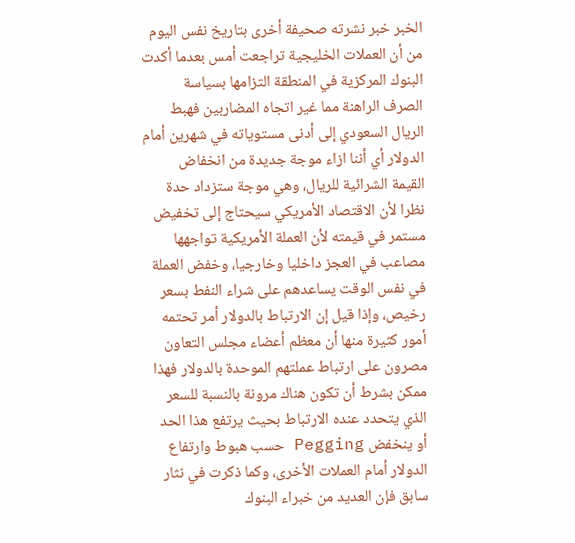الخبر خبر نشرته صحيفة أخرى بتاريخ نفس اليوم من أن العملات الخليجية تراجعت أمس بعدما أكدت البنوك المركزية في المنطقة التزامها بسياسة الصرف الراهنة مما غير اتجاه المضاربين فهبط الريال السعودي إلى أدنى مستوياته في شهرين أمام الدولار أي أننا ازاء موجة جديدة من انخفاض القيمة الشرائية للريال، وهي موجة ستزداد حدة نظرا لأن الاقتصاد الأمريكي سيحتاج إلى تخفيض مستمر في قيمته لأن العملة الأمريكية تواجهها مصاعب في العجز داخليا وخارجيا، وخفض العملة في نفس الوقت يساعدهم على شراء النفط بسعر رخيص، وإذا قيل إن الارتباط بالدولار أمر تحتمه أمور كثيرة منها أن معظم أعضاء مجلس التعاون مصرون على ارتباط عملتهم الموحدة بالدولار فهذا ممكن بشرط أن تكون هناك مرونة بالنسبة للسعر الذي يتحدد عنده الارتباط بحيث يرتفع هذا الحد أو ينخفض Pegging حسب هبوط وارتفاع الدولار أمام العملات الأخرى، وكما ذكرت في نثار سابق فإن العديد من خبراء البنوك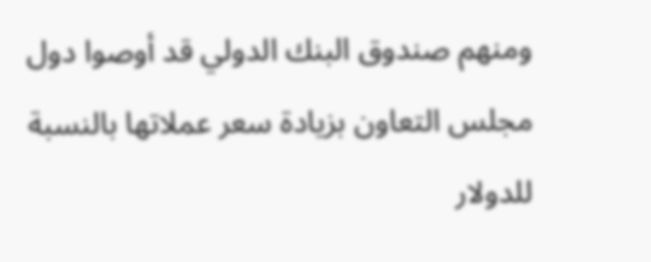ومنهم صندوق البنك الدولي قد أوصوا دول مجلس التعاون بزيادة سعر عملاتها بالنسبة للدولار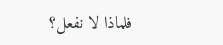فلماذا لا نفعل؟